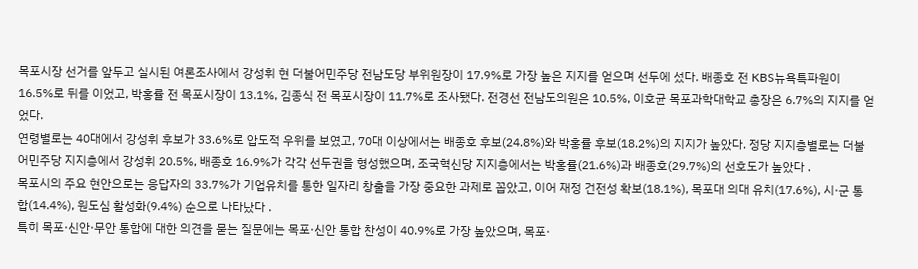목포시장 선거를 앞두고 실시된 여론조사에서 강성휘 현 더불어민주당 전남도당 부위원장이 17.9%로 가장 높은 지지를 얻으며 선두에 섰다. 배종호 전 KBS뉴욕특파원이 16.5%로 뒤를 이었고, 박홍률 전 목포시장이 13.1%, 김종식 전 목포시장이 11.7%로 조사됐다. 전경선 전남도의원은 10.5%, 이호균 목포과학대학교 총장은 6.7%의 지지를 얻었다.
연령별로는 40대에서 강성휘 후보가 33.6%로 압도적 우위를 보였고, 70대 이상에서는 배종호 후보(24.8%)와 박홍률 후보(18.2%)의 지지가 높았다. 정당 지지층별로는 더불어민주당 지지층에서 강성휘 20.5%, 배종호 16.9%가 각각 선두권을 형성했으며, 조국혁신당 지지층에서는 박홍률(21.6%)과 배종호(29.7%)의 선호도가 높았다 .
목포시의 주요 현안으로는 응답자의 33.7%가 기업유치를 통한 일자리 창출을 가장 중요한 과제로 꼽았고, 이어 재정 건전성 확보(18.1%), 목포대 의대 유치(17.6%), 시·군 통합(14.4%), 원도심 활성화(9.4%) 순으로 나타났다 .
특히 목포·신안·무안 통합에 대한 의견을 묻는 질문에는 목포·신안 통합 찬성이 40.9%로 가장 높았으며, 목포·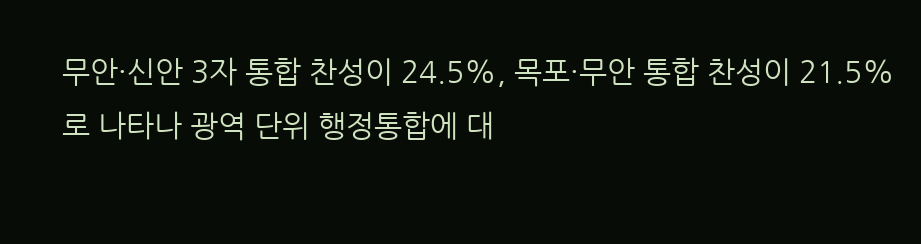무안·신안 3자 통합 찬성이 24.5%, 목포·무안 통합 찬성이 21.5%로 나타나 광역 단위 행정통합에 대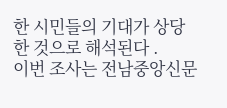한 시민들의 기대가 상당한 것으로 해석된다 .
이번 조사는 전남중앙신문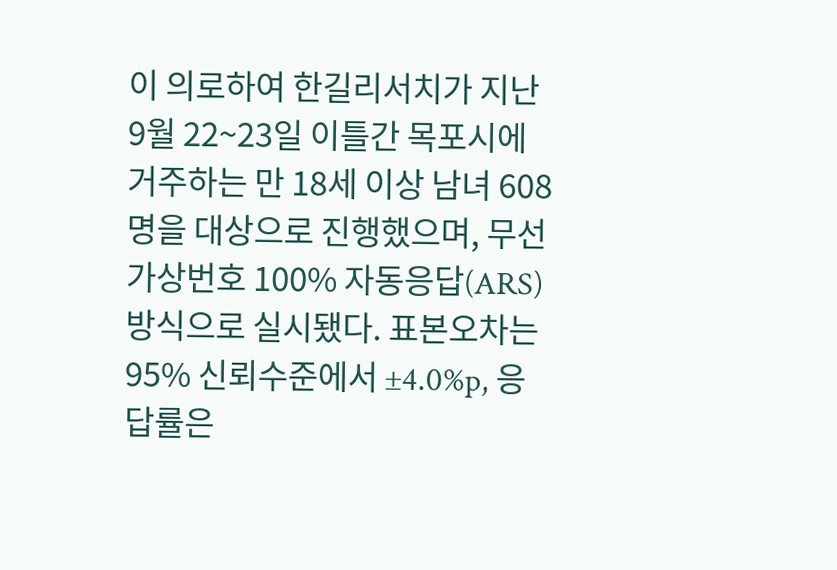이 의로하여 한길리서치가 지난 9월 22~23일 이틀간 목포시에 거주하는 만 18세 이상 남녀 608명을 대상으로 진행했으며, 무선 가상번호 100% 자동응답(ARS) 방식으로 실시됐다. 표본오차는 95% 신뢰수준에서 ±4.0%p, 응답률은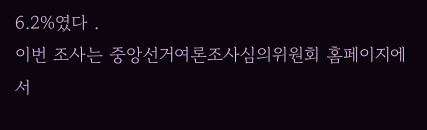6.2%였다 .
이번 조사는 중앙선거여론조사심의위원회 홈페이지에서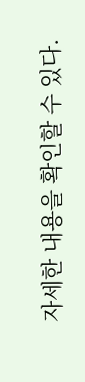자세한 내용을 확인할 수 있다.